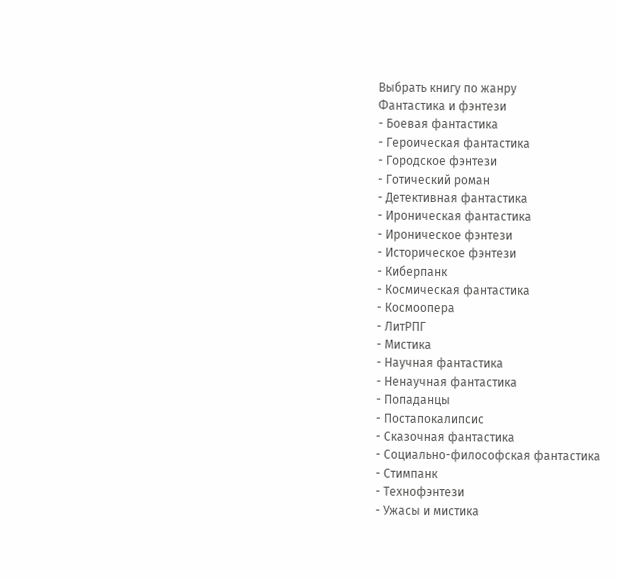Выбрать книгу по жанру
Фантастика и фэнтези
- Боевая фантастика
- Героическая фантастика
- Городское фэнтези
- Готический роман
- Детективная фантастика
- Ироническая фантастика
- Ироническое фэнтези
- Историческое фэнтези
- Киберпанк
- Космическая фантастика
- Космоопера
- ЛитРПГ
- Мистика
- Научная фантастика
- Ненаучная фантастика
- Попаданцы
- Постапокалипсис
- Сказочная фантастика
- Социально-философская фантастика
- Стимпанк
- Технофэнтези
- Ужасы и мистика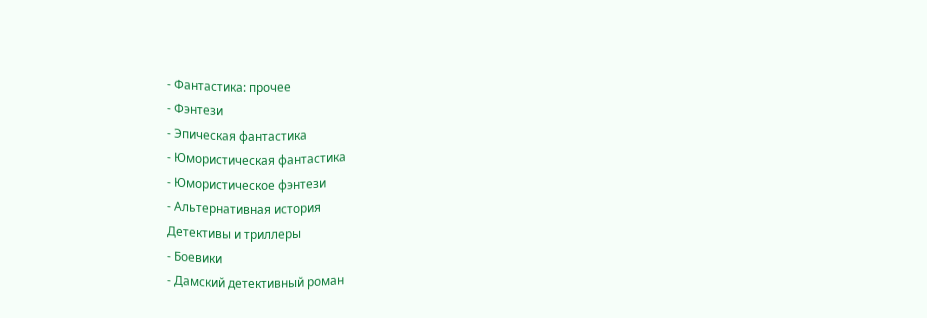- Фантастика: прочее
- Фэнтези
- Эпическая фантастика
- Юмористическая фантастика
- Юмористическое фэнтези
- Альтернативная история
Детективы и триллеры
- Боевики
- Дамский детективный роман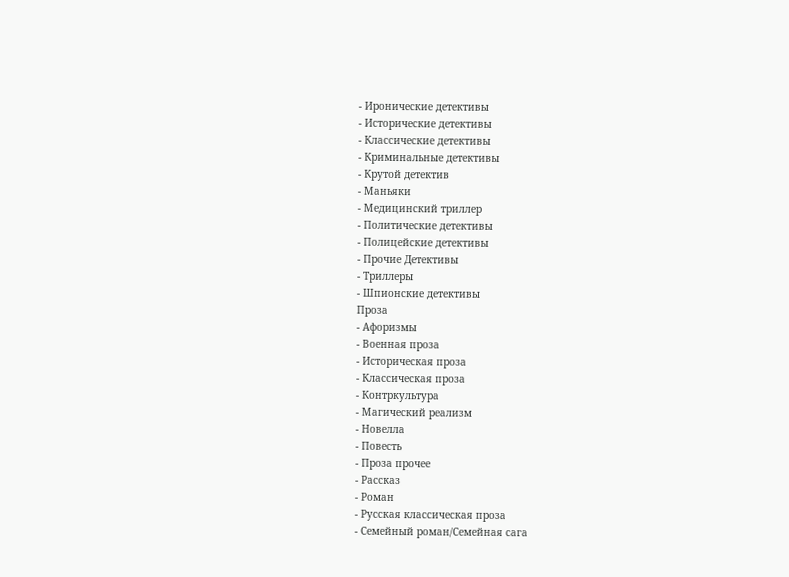- Иронические детективы
- Исторические детективы
- Классические детективы
- Криминальные детективы
- Крутой детектив
- Маньяки
- Медицинский триллер
- Политические детективы
- Полицейские детективы
- Прочие Детективы
- Триллеры
- Шпионские детективы
Проза
- Афоризмы
- Военная проза
- Историческая проза
- Классическая проза
- Контркультура
- Магический реализм
- Новелла
- Повесть
- Проза прочее
- Рассказ
- Роман
- Русская классическая проза
- Семейный роман/Семейная сага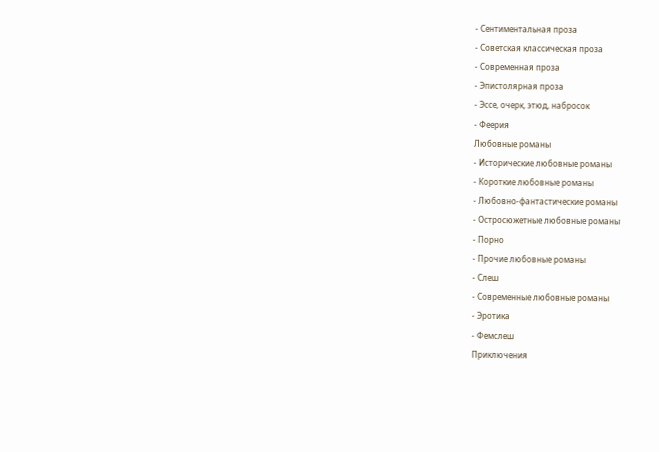- Сентиментальная проза
- Советская классическая проза
- Современная проза
- Эпистолярная проза
- Эссе, очерк, этюд, набросок
- Феерия
Любовные романы
- Исторические любовные романы
- Короткие любовные романы
- Любовно-фантастические романы
- Остросюжетные любовные романы
- Порно
- Прочие любовные романы
- Слеш
- Современные любовные романы
- Эротика
- Фемслеш
Приключения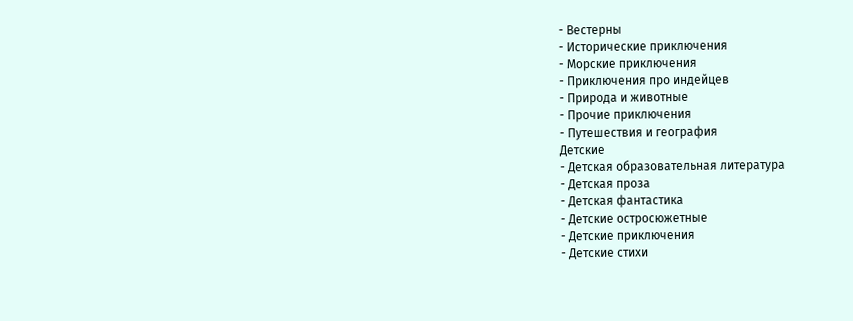- Вестерны
- Исторические приключения
- Морские приключения
- Приключения про индейцев
- Природа и животные
- Прочие приключения
- Путешествия и география
Детские
- Детская образовательная литература
- Детская проза
- Детская фантастика
- Детские остросюжетные
- Детские приключения
- Детские стихи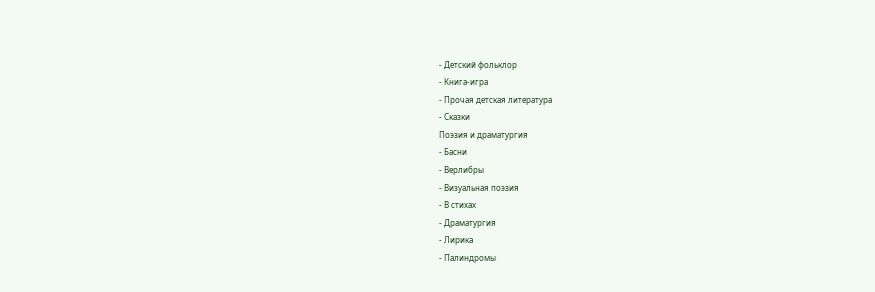- Детский фольклор
- Книга-игра
- Прочая детская литература
- Сказки
Поэзия и драматургия
- Басни
- Верлибры
- Визуальная поэзия
- В стихах
- Драматургия
- Лирика
- Палиндромы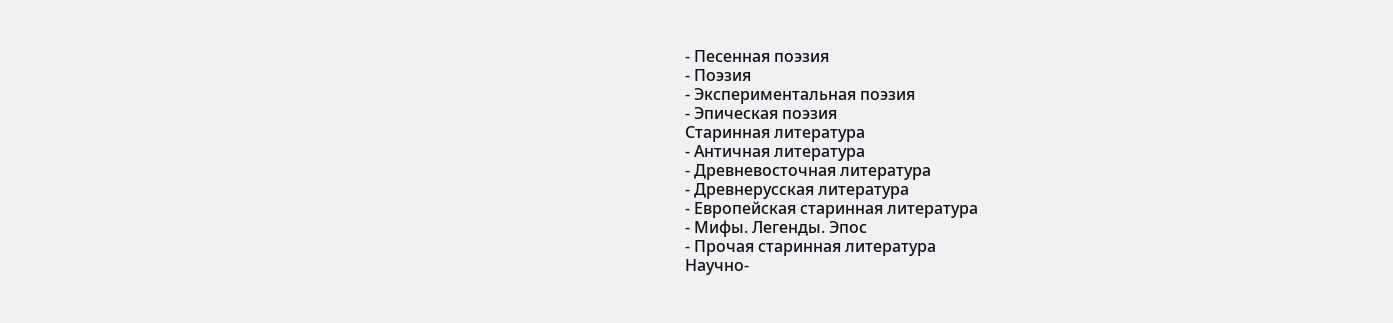- Песенная поэзия
- Поэзия
- Экспериментальная поэзия
- Эпическая поэзия
Старинная литература
- Античная литература
- Древневосточная литература
- Древнерусская литература
- Европейская старинная литература
- Мифы. Легенды. Эпос
- Прочая старинная литература
Научно-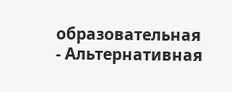образовательная
- Альтернативная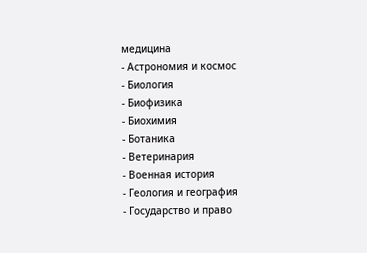медицина
- Астрономия и космос
- Биология
- Биофизика
- Биохимия
- Ботаника
- Ветеринария
- Военная история
- Геология и география
- Государство и право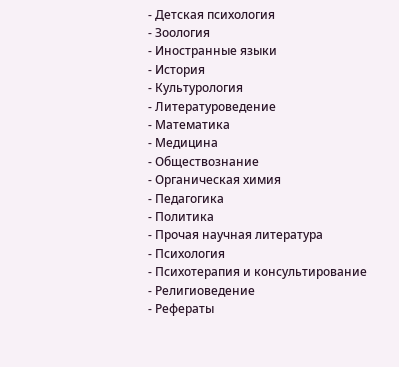- Детская психология
- Зоология
- Иностранные языки
- История
- Культурология
- Литературоведение
- Математика
- Медицина
- Обществознание
- Органическая химия
- Педагогика
- Политика
- Прочая научная литература
- Психология
- Психотерапия и консультирование
- Религиоведение
- Рефераты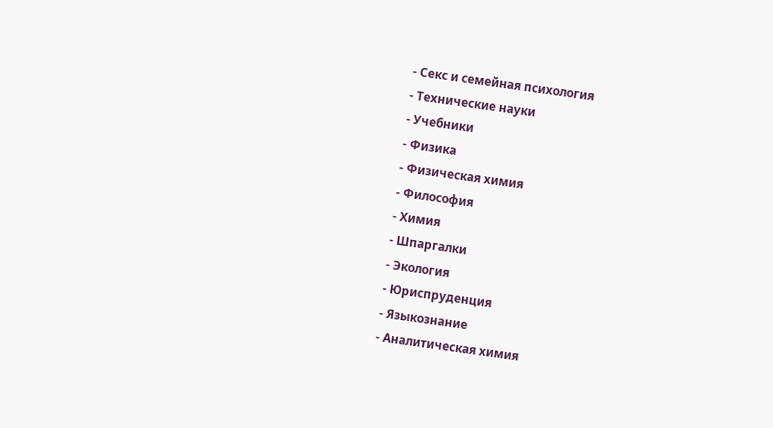- Секс и семейная психология
- Технические науки
- Учебники
- Физика
- Физическая химия
- Философия
- Химия
- Шпаргалки
- Экология
- Юриспруденция
- Языкознание
- Аналитическая химия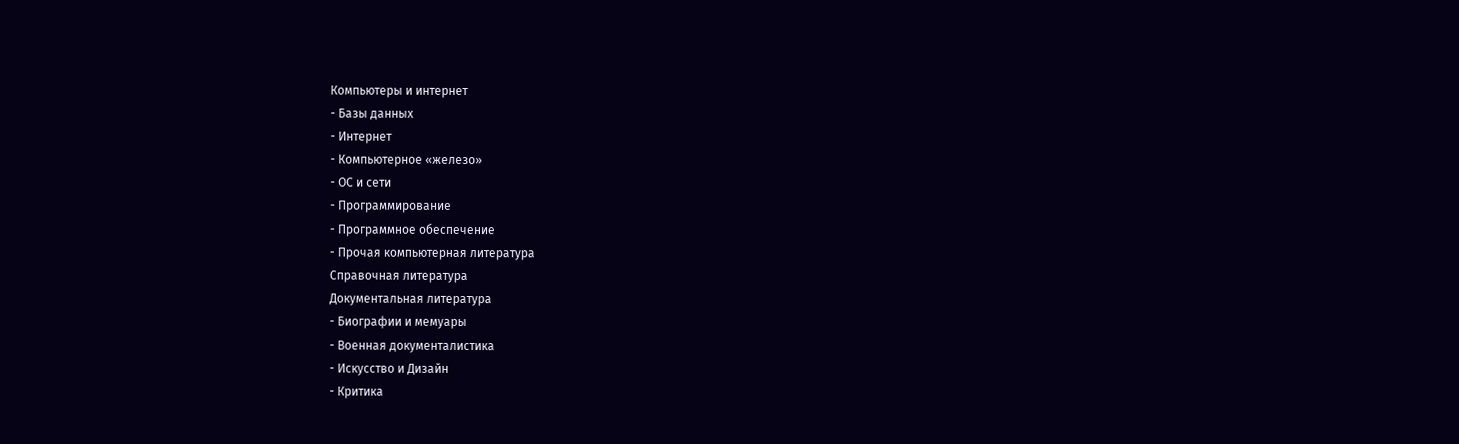Компьютеры и интернет
- Базы данных
- Интернет
- Компьютерное «железо»
- ОС и сети
- Программирование
- Программное обеспечение
- Прочая компьютерная литература
Справочная литература
Документальная литература
- Биографии и мемуары
- Военная документалистика
- Искусство и Дизайн
- Критика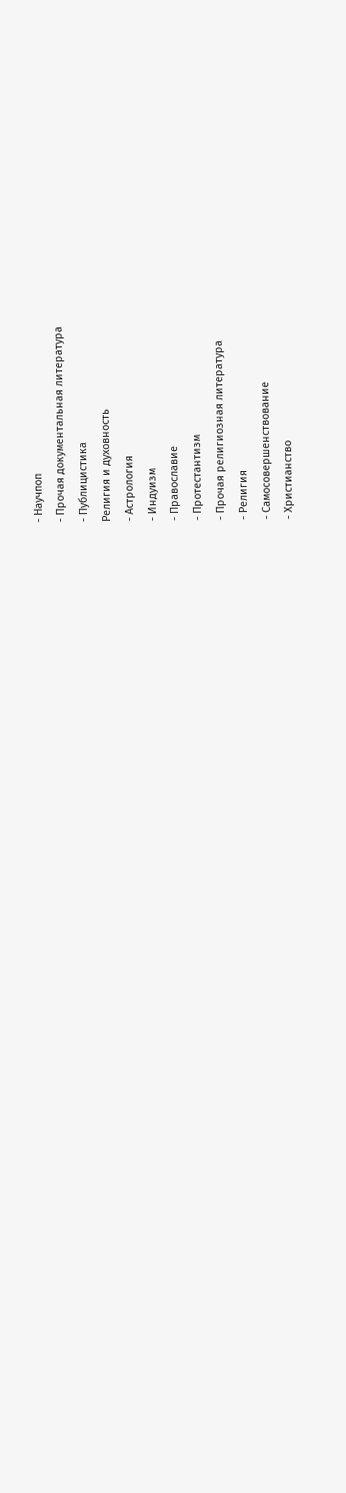- Научпоп
- Прочая документальная литература
- Публицистика
Религия и духовность
- Астрология
- Индуизм
- Православие
- Протестантизм
- Прочая религиозная литература
- Религия
- Самосовершенствование
- Христианство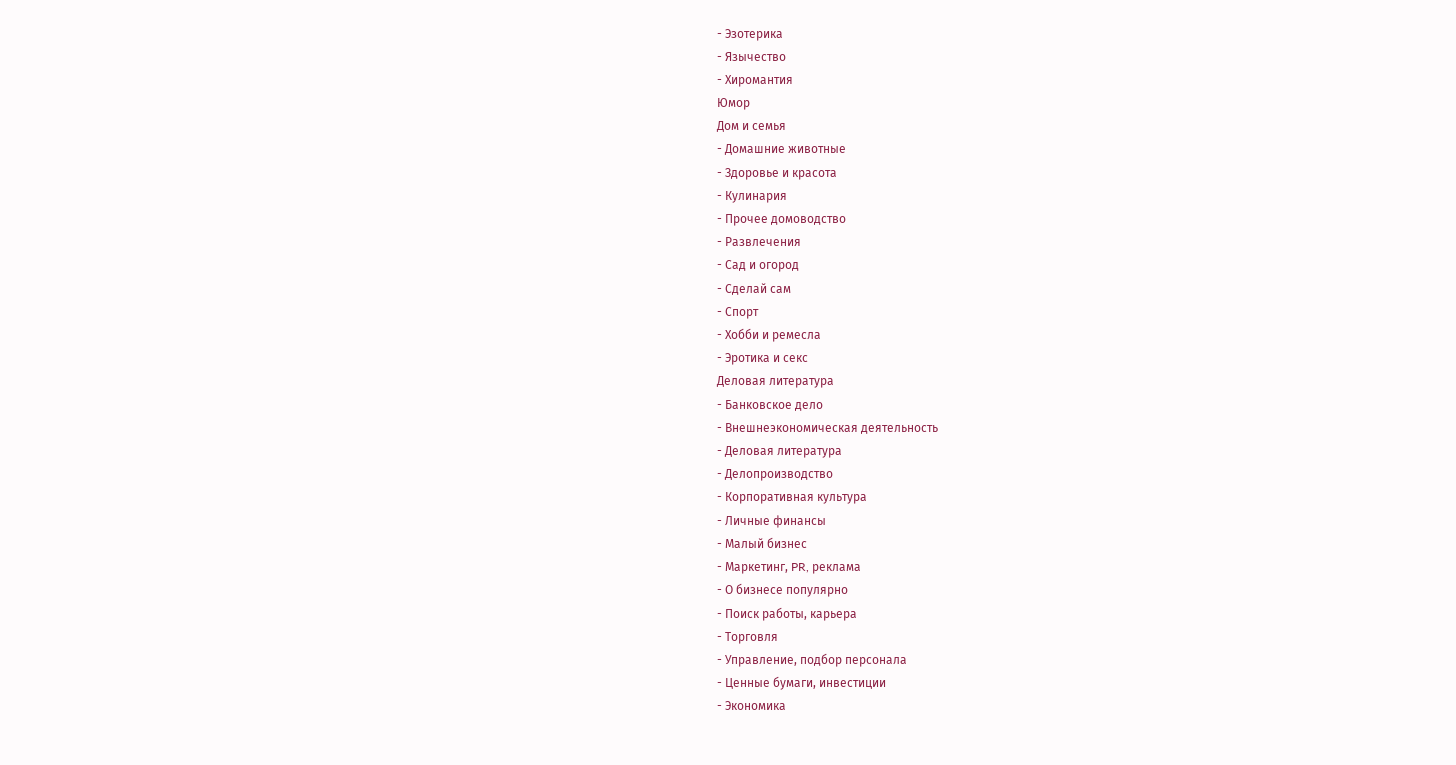- Эзотерика
- Язычество
- Хиромантия
Юмор
Дом и семья
- Домашние животные
- Здоровье и красота
- Кулинария
- Прочее домоводство
- Развлечения
- Сад и огород
- Сделай сам
- Спорт
- Хобби и ремесла
- Эротика и секс
Деловая литература
- Банковское дело
- Внешнеэкономическая деятельность
- Деловая литература
- Делопроизводство
- Корпоративная культура
- Личные финансы
- Малый бизнес
- Маркетинг, PR, реклама
- О бизнесе популярно
- Поиск работы, карьера
- Торговля
- Управление, подбор персонала
- Ценные бумаги, инвестиции
- Экономика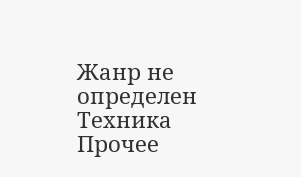Жанр не определен
Техника
Прочее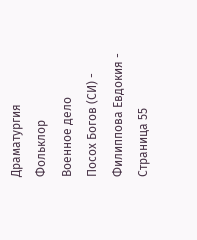Драматургия
Фольклор
Военное дело
Посох Богов (СИ) - Филиппова Евдокия - Страница 55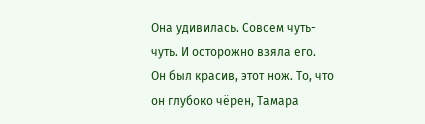Она удивилась. Совсем чуть-чуть. И осторожно взяла его.
Он был красив, этот нож. То, что он глубоко чёрен, Тамара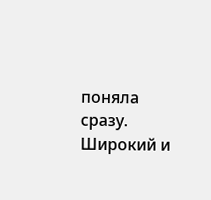поняла сразу. Широкий и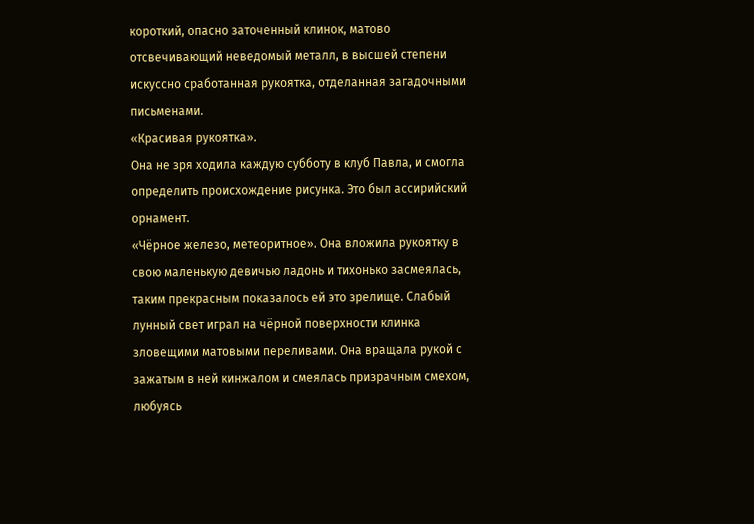короткий, опасно заточенный клинок, матово отсвечивающий неведомый металл, в высшей степени искуссно сработанная рукоятка, отделанная загадочными письменами.
«Красивая рукоятка».
Она не зря ходила каждую субботу в клуб Павла, и смогла определить происхождение рисунка. Это был ассирийский орнамент.
«Чёрное железо, метеоритное». Она вложила рукоятку в свою маленькую девичью ладонь и тихонько засмеялась, таким прекрасным показалось ей это зрелище. Слабый лунный свет играл на чёрной поверхности клинка зловещими матовыми переливами. Она вращала рукой с зажатым в ней кинжалом и смеялась призрачным смехом, любуясь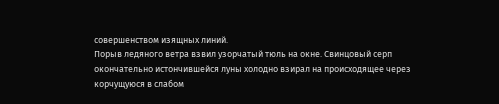совершенством изящных линий.
Порыв ледяного ветра взвил узорчатый тюль на окне. Свинцовый серп окончательно истончившейся луны холодно взирал на происходящее через корчущуюся в слабом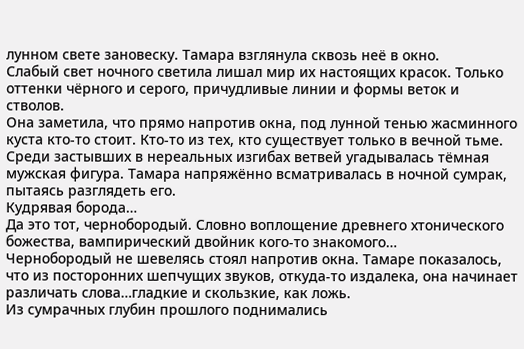лунном свете зановеску. Тамара взглянула сквозь неё в окно.
Слабый свет ночного светила лишал мир их настоящих красок. Только оттенки чёрного и серого, причудливые линии и формы веток и стволов.
Она заметила, что прямо напротив окна, под лунной тенью жасминного куста кто-то стоит. Кто-то из тех, кто существует только в вечной тьме. Среди застывших в нереальных изгибах ветвей угадывалась тёмная мужская фигура. Тамара напряжённо всматривалась в ночной сумрак, пытаясь разглядеть его.
Кудрявая борода…
Да это тот, чернобородый. Словно воплощение древнего хтонического божества, вампирический двойник кого-то знакомого…
Чернобородый не шевелясь стоял напротив окна. Тамаре показалось, что из посторонних шепчущих звуков, откуда-то издалека, она начинает различать слова…гладкие и скользкие, как ложь.
Из сумрачных глубин прошлого поднимались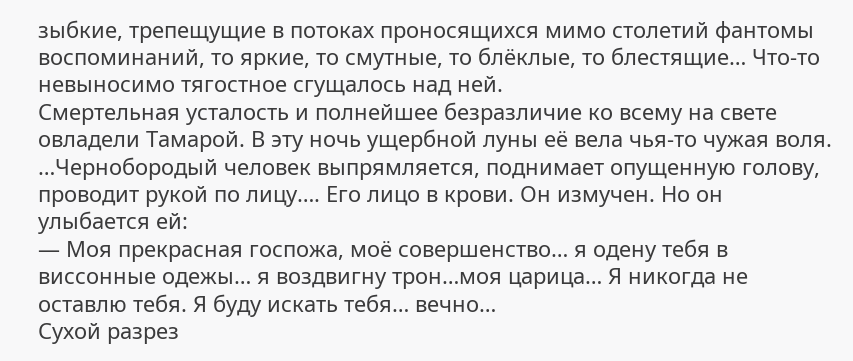зыбкие, трепещущие в потоках проносящихся мимо столетий фантомы воспоминаний, то яркие, то смутные, то блёклые, то блестящие… Что-то невыносимо тягостное сгущалось над ней.
Смертельная усталость и полнейшее безразличие ко всему на свете овладели Тамарой. В эту ночь ущербной луны её вела чья-то чужая воля.
…Чернобородый человек выпрямляется, поднимает опущенную голову, проводит рукой по лицу…. Его лицо в крови. Он измучен. Но он улыбается ей:
— Моя прекрасная госпожа, моё совершенство… я одену тебя в виссонные одежы… я воздвигну трон…моя царица… Я никогда не оставлю тебя. Я буду искать тебя… вечно…
Сухой разрез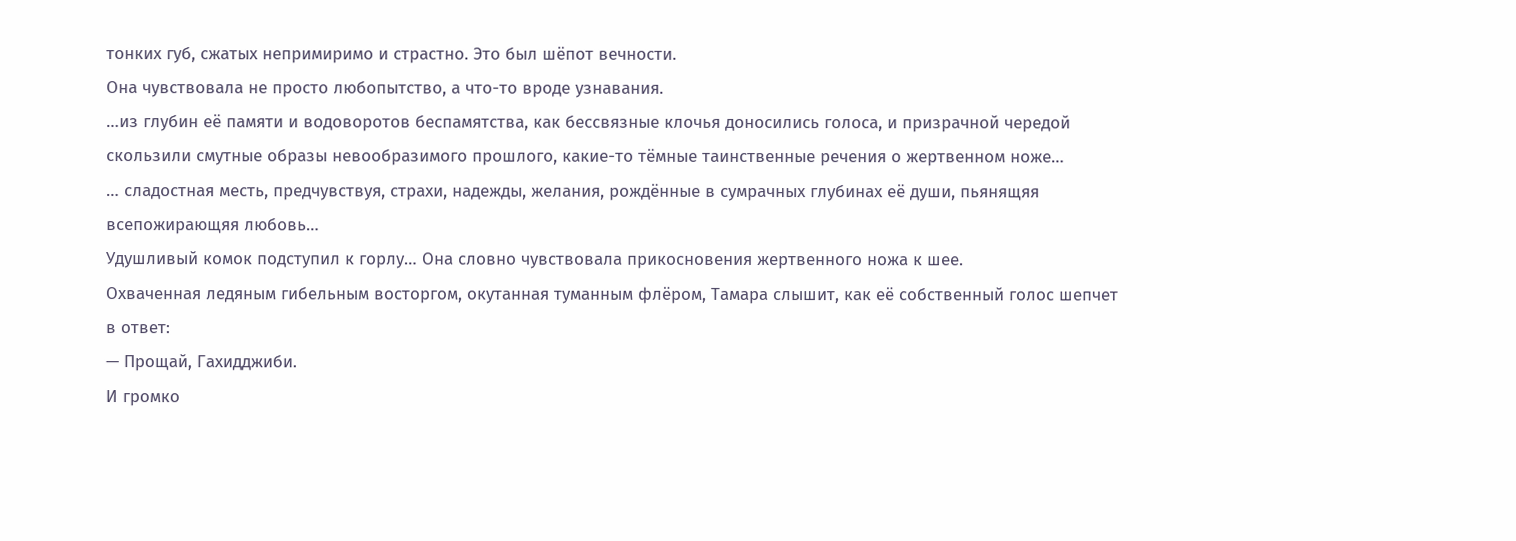тонких губ, сжатых непримиримо и страстно. Это был шёпот вечности.
Она чувствовала не просто любопытство, а что-то вроде узнавания.
…из глубин её памяти и водоворотов беспамятства, как бессвязные клочья доносились голоса, и призрачной чередой скользили смутные образы невообразимого прошлого, какие-то тёмные таинственные речения о жертвенном ноже…
… сладостная месть, предчувствуя, страхи, надежды, желания, рождённые в сумрачных глубинах её души, пьянящяя всепожирающяя любовь…
Удушливый комок подступил к горлу… Она словно чувствовала прикосновения жертвенного ножа к шее.
Охваченная ледяным гибельным восторгом, окутанная туманным флёром, Тамара слышит, как её собственный голос шепчет в ответ:
— Прощай, Гахидджиби.
И громко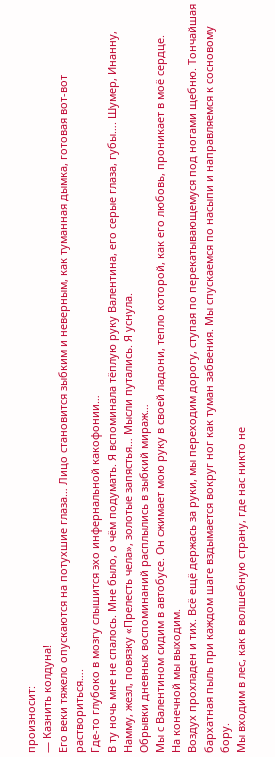произносит:
— Казнить колдуна!
Его веки тяжело опускаются на потухшие глаза… Лицо становится зыбким и неверным, как туманная дымка, готовая вот-вот раствориться….
Где-то глубоко в мозгу слышится эхо инфернальной какофонии…
В ту ночь мне не спалось. Мне было, о чём подумать. Я вспоминала тёплую руку Валентина, его серые глаза, губы…. Шумер, Инанну, Намму, жезл, повязку «Прелесть чела», золотые запястья… Мысли путались. Я уснула.
Обрывки дневных воспоминаний расплылись в зыбкий мираж…
Мы с Валентином сидим в автобусе. Он сжимает мою руку в своей ладони, тепло которой, как его любовь, проникает в моё сердце.
На конечной мы выходим.
Воздух прохладен и тих. Всё ещё держась за руки, мы переходим дорогу, ступая по перекатывающемуся под ногами щебню. Тончайшая бархатная пыль при каждом шаге вздымается вокруг ног как туман забвения. Мы спускаемся по насыпи и направляемся к сосновому бору.
Мы входим в лес, как в волшебную страну, где нас никто не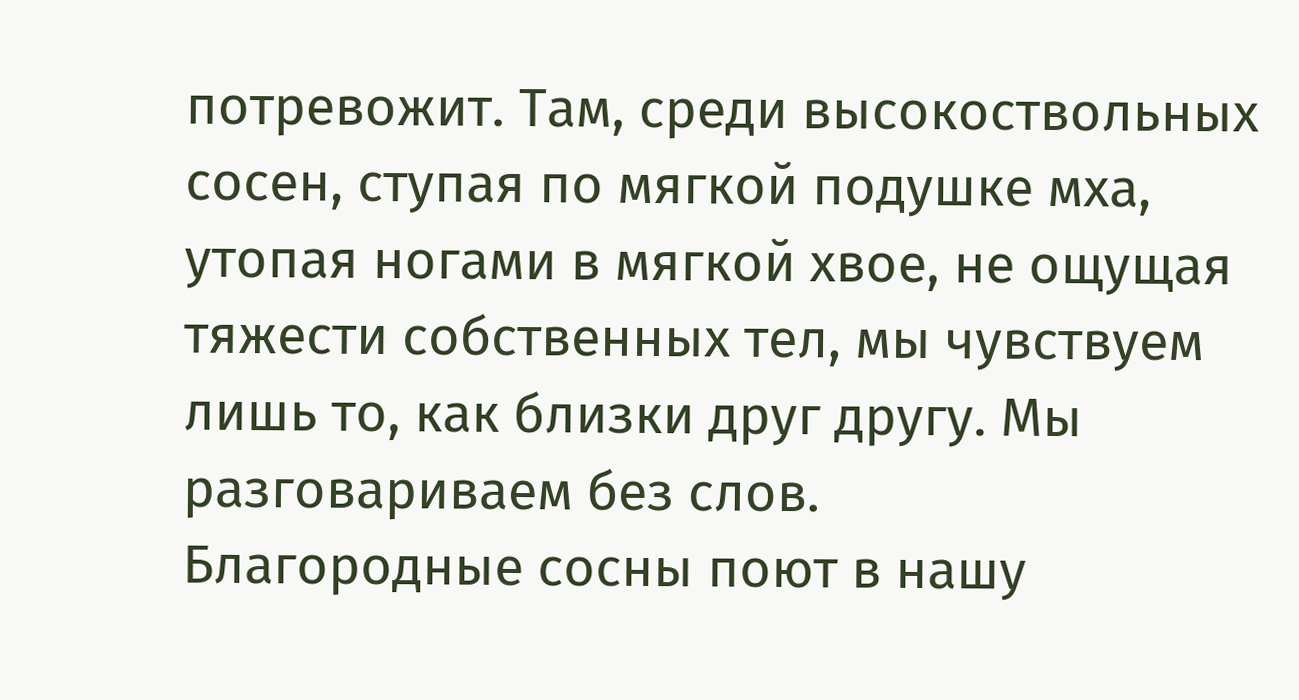потревожит. Там, среди высокоствольных сосен, ступая по мягкой подушке мха, утопая ногами в мягкой хвое, не ощущая тяжести собственных тел, мы чувствуем лишь то, как близки друг другу. Мы разговариваем без слов.
Благородные сосны поют в нашу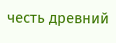честь древний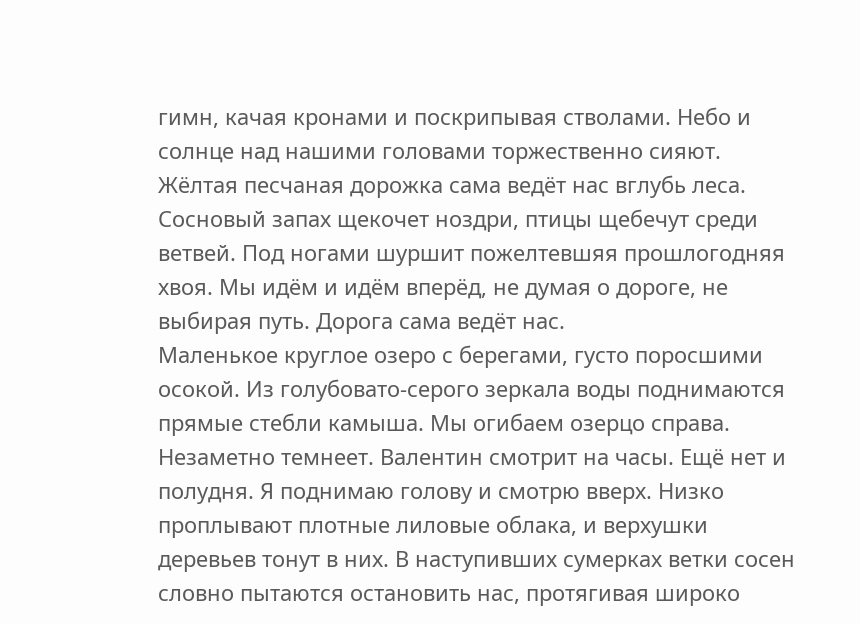гимн, качая кронами и поскрипывая стволами. Небо и солнце над нашими головами торжественно сияют. Жёлтая песчаная дорожка сама ведёт нас вглубь леса. Сосновый запах щекочет ноздри, птицы щебечут среди ветвей. Под ногами шуршит пожелтевшяя прошлогодняя хвоя. Мы идём и идём вперёд, не думая о дороге, не выбирая путь. Дорога сама ведёт нас.
Маленькое круглое озеро с берегами, густо поросшими осокой. Из голубовато-серого зеркала воды поднимаются прямые стебли камыша. Мы огибаем озерцо справа.
Незаметно темнеет. Валентин смотрит на часы. Ещё нет и полудня. Я поднимаю голову и смотрю вверх. Низко проплывают плотные лиловые облака, и верхушки деревьев тонут в них. В наступивших сумерках ветки сосен словно пытаются остановить нас, протягивая широко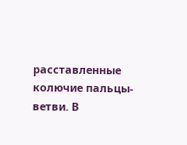расставленные колючие пальцы-ветви. В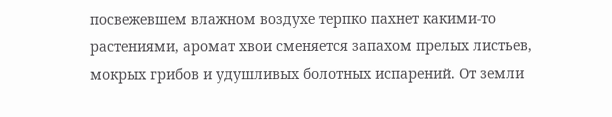посвежевшем влажном воздухе терпко пахнет какими-то растениями, аромат хвои сменяется запахом прелых листьев, мокрых грибов и удушливых болотных испарений. От земли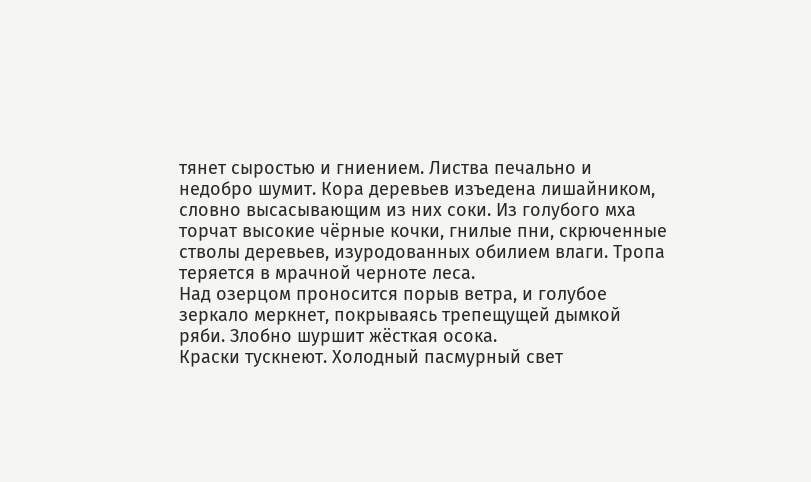тянет сыростью и гниением. Листва печально и недобро шумит. Кора деревьев изъедена лишайником, словно высасывающим из них соки. Из голубого мха торчат высокие чёрные кочки, гнилые пни, скрюченные стволы деревьев, изуродованных обилием влаги. Тропа теряется в мрачной черноте леса.
Над озерцом проносится порыв ветра, и голубое зеркало меркнет, покрываясь трепещущей дымкой ряби. Злобно шуршит жёсткая осока.
Краски тускнеют. Холодный пасмурный свет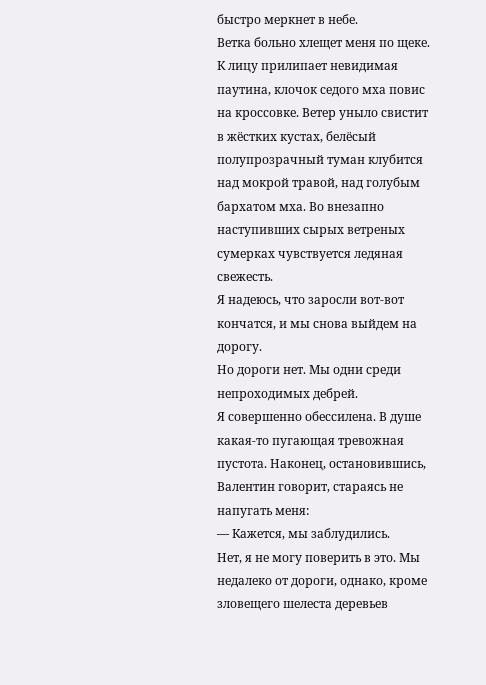быстро меркнет в небе.
Ветка больно хлещет меня по щеке. К лицу прилипает невидимая паутина, клочок седого мха повис на кроссовке. Ветер уныло свистит в жёстких кустах, белёсый полупрозрачный туман клубится над мокрой травой, над голубым бархатом мха. Во внезапно наступивших сырых ветреных сумерках чувствуется ледяная свежесть.
Я надеюсь, что заросли вот-вот кончатся, и мы снова выйдем на дорогу.
Но дороги нет. Мы одни среди непроходимых дебрей.
Я совершенно обессилена. В душе какая-то пугающая тревожная пустота. Наконец, остановившись, Валентин говорит, стараясь не напугать меня:
— Кажется, мы заблудились.
Нет, я не могу поверить в это. Мы недалеко от дороги, однако, кроме зловещего шелеста деревьев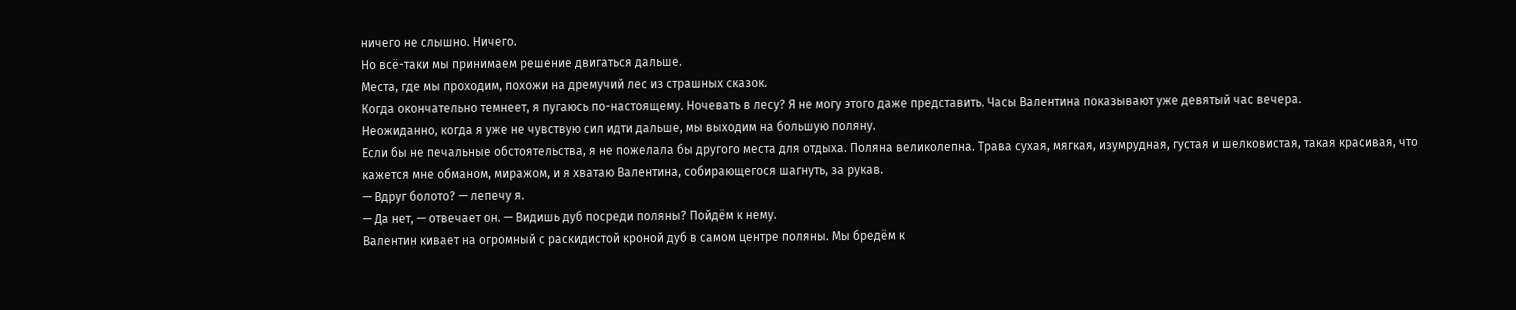ничего не слышно. Ничего.
Но всё-таки мы принимаем решение двигаться дальше.
Места, где мы проходим, похожи на дремучий лес из страшных сказок.
Когда окончательно темнеет, я пугаюсь по-настоящему. Ночевать в лесу? Я не могу этого даже представить. Часы Валентина показывают уже девятый час вечера.
Неожиданно, когда я уже не чувствую сил идти дальше, мы выходим на большую поляну.
Если бы не печальные обстоятельства, я не пожелала бы другого места для отдыха. Поляна великолепна. Трава сухая, мягкая, изумрудная, густая и шелковистая, такая красивая, что кажется мне обманом, миражом, и я хватаю Валентина, собирающегося шагнуть, за рукав.
— Вдруг болото? — лепечу я.
— Да нет, — отвечает он. — Видишь дуб посреди поляны? Пойдём к нему.
Валентин кивает на огромный с раскидистой кроной дуб в самом центре поляны. Мы бредём к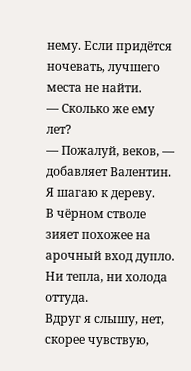нему. Если придётся ночевать, лучшего места не найти.
— Сколько же ему лет?
— Пожалуй, веков, — добавляет Валентин.
Я шагаю к дереву.
В чёрном стволе зияет похожее на арочный вход дупло. Ни тепла, ни холода оттуда.
Вдруг я слышу, нет, скорее чувствую,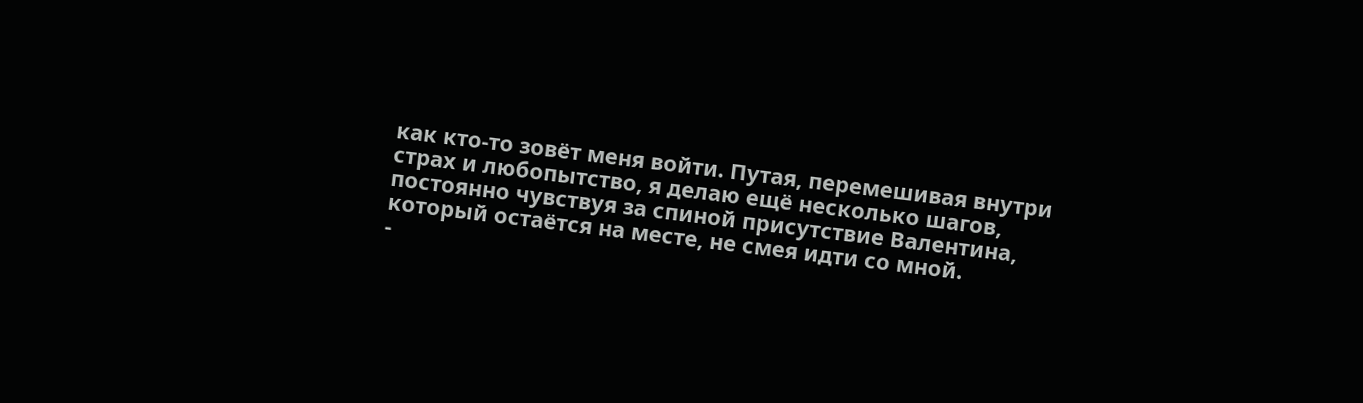как кто-то зовёт меня войти. Путая, перемешивая внутри страх и любопытство, я делаю ещё несколько шагов, постоянно чувствуя за спиной присутствие Валентина, который остаётся на месте, не смея идти со мной.
-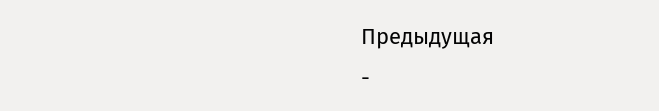Предыдущая
-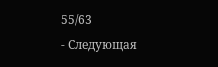55/63
- Следующая